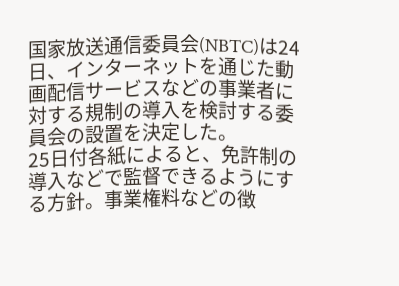国家放送通信委員会(NBTC)は24日、インターネットを通じた動画配信サービスなどの事業者に対する規制の導入を検討する委員会の設置を決定した。
25日付各紙によると、免許制の導入などで監督できるようにする方針。事業権料などの徴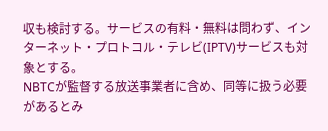収も検討する。サービスの有料・無料は問わず、インターネット・プロトコル・テレビ(IPTV)サービスも対象とする。
NBTCが監督する放送事業者に含め、同等に扱う必要があるとみ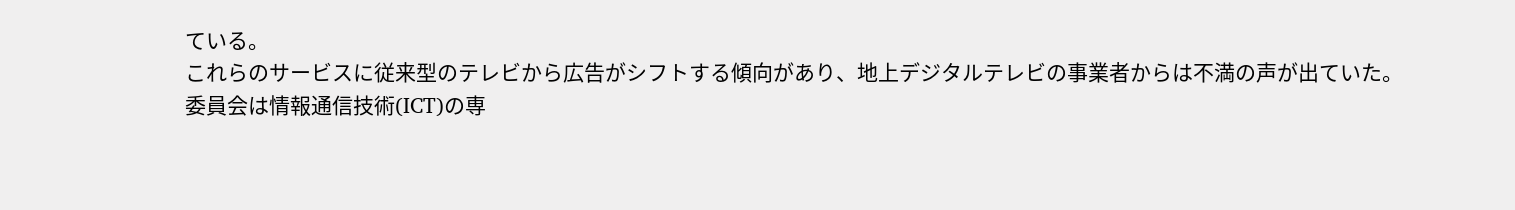ている。
これらのサービスに従来型のテレビから広告がシフトする傾向があり、地上デジタルテレビの事業者からは不満の声が出ていた。
委員会は情報通信技術(ICT)の専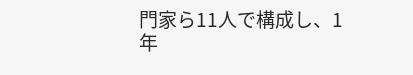門家ら11人で構成し、1年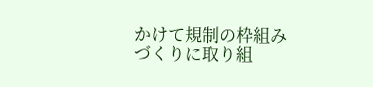かけて規制の枠組みづくりに取り組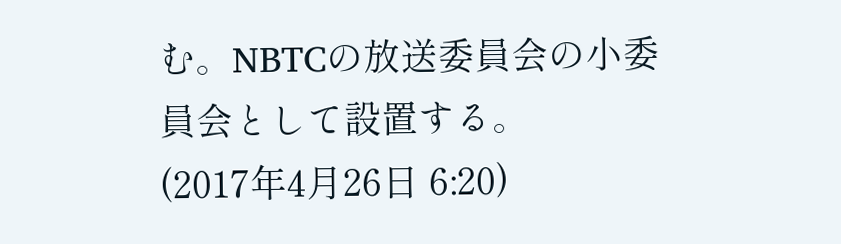む。NBTCの放送委員会の小委員会として設置する。
(2017年4月26日 6:20)